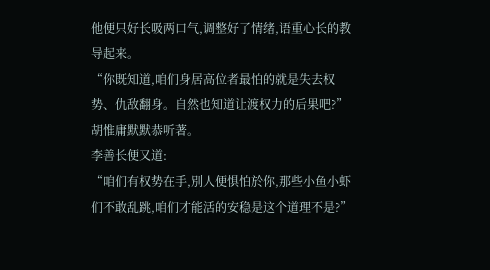他便只好长吸两口气,调整好了情绪,语重心长的教导起来。
“你既知道,咱们身居高位者最怕的就是失去权势、仇敌翻身。自然也知道让渡权力的后果吧?”
胡惟庸默默恭听著。
李善长便又道:
“咱们有权势在手,別人便惧怕於你,那些小鱼小虾们不敢乱跳,咱们才能活的安稳是这个道理不是?”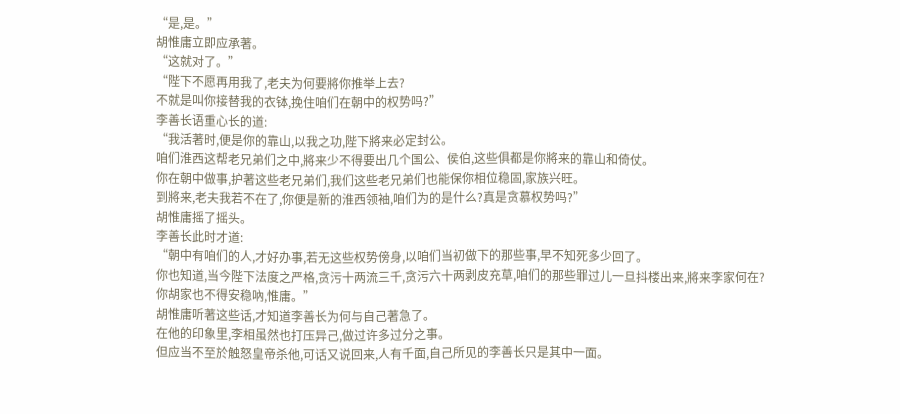“是,是。”
胡惟庸立即应承著。
“这就对了。”
“陛下不愿再用我了,老夫为何要將你推举上去?
不就是叫你接替我的衣钵,挽住咱们在朝中的权势吗?”
李善长语重心长的道:
“我活著时,便是你的靠山,以我之功,陛下將来必定封公。
咱们淮西这帮老兄弟们之中,將来少不得要出几个国公、侯伯,这些俱都是你將来的靠山和倚仗。
你在朝中做事,护著这些老兄弟们,我们这些老兄弟们也能保你相位稳固,家族兴旺。
到將来,老夫我若不在了,你便是新的淮西领袖,咱们为的是什么?真是贪慕权势吗?”
胡惟庸摇了摇头。
李善长此时才道:
“朝中有咱们的人,才好办事,若无这些权势傍身,以咱们当初做下的那些事,早不知死多少回了。
你也知道,当今陛下法度之严格,贪污十两流三千,贪污六十两剥皮充草,咱们的那些罪过儿一旦抖楼出来,將来李家何在?
你胡家也不得安稳吶,惟庸。”
胡惟庸听著这些话,才知道李善长为何与自己著急了。
在他的印象里,李相虽然也打压异己,做过许多过分之事。
但应当不至於触怒皇帝杀他,可话又说回来,人有千面,自己所见的李善长只是其中一面。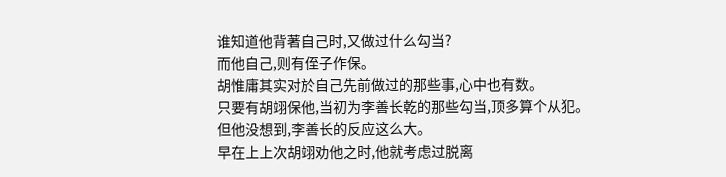谁知道他背著自己时,又做过什么勾当?
而他自己,则有侄子作保。
胡惟庸其实对於自己先前做过的那些事,心中也有数。
只要有胡翊保他,当初为李善长乾的那些勾当,顶多算个从犯。
但他没想到,李善长的反应这么大。
早在上上次胡翊劝他之时,他就考虑过脱离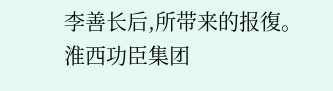李善长后,所带来的报復。
淮西功臣集团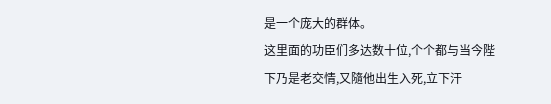是一个庞大的群体。
这里面的功臣们多达数十位,个个都与当今陛下乃是老交情,又隨他出生入死,立下汗